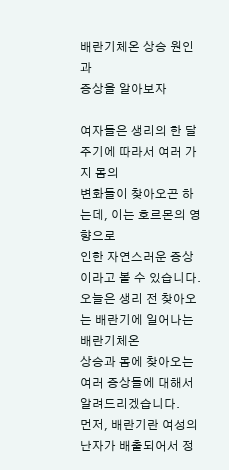배란기체온 상승 원인과
증상을 알아보자

여자들은 생리의 한 달 주기에 따라서 여러 가지 몸의
변화들이 찾아오곤 하는데, 이는 호르몬의 영향으로
인한 자연스러운 증상이라고 볼 수 있습니다.
오늘은 생리 전 찾아오는 배란기에 일어나는 배란기체온
상승과 몸에 찾아오는 여러 증상들에 대해서
알려드리겠습니다.
먼저, 배란기란 여성의 난자가 배출되어서 정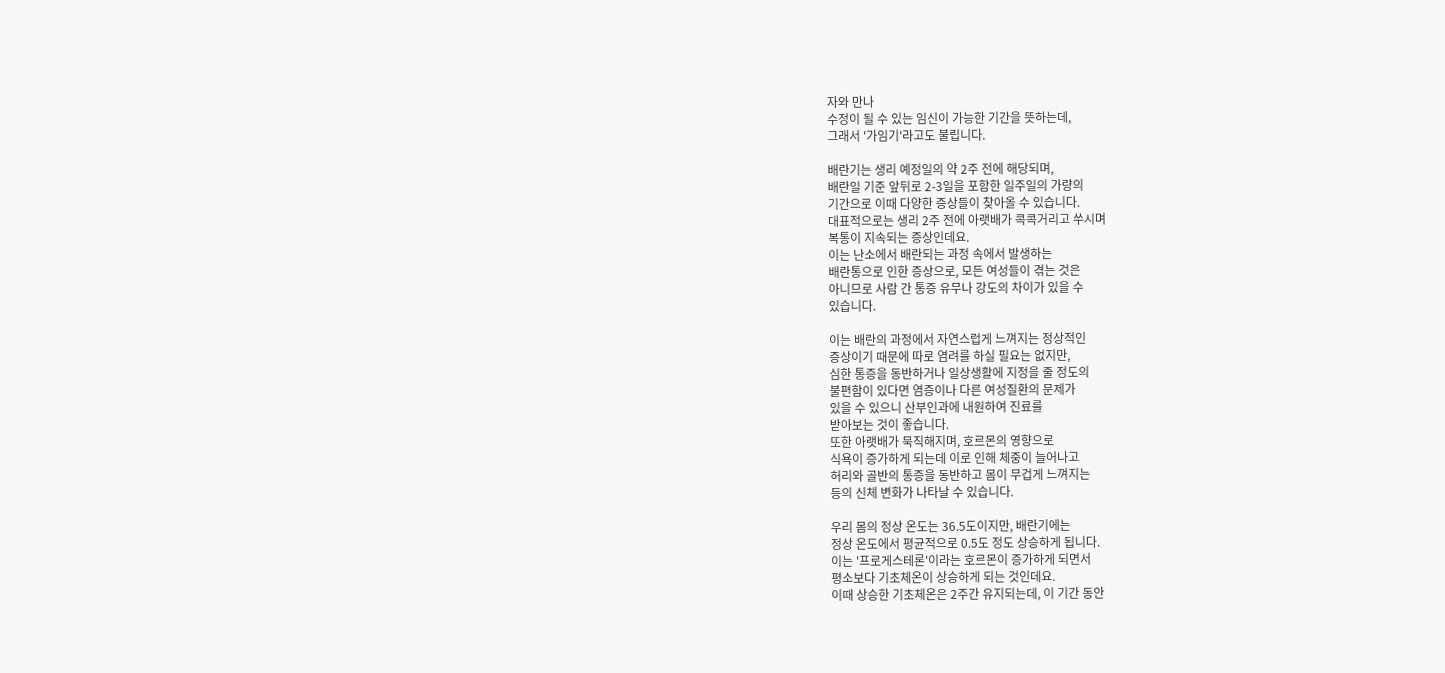자와 만나
수정이 될 수 있는 임신이 가능한 기간을 뜻하는데,
그래서 '가임기'라고도 불립니다.

배란기는 생리 예정일의 약 2주 전에 해당되며,
배란일 기준 앞뒤로 2-3일을 포함한 일주일의 가량의
기간으로 이때 다양한 증상들이 찾아올 수 있습니다.
대표적으로는 생리 2주 전에 아랫배가 콕콕거리고 쑤시며
복통이 지속되는 증상인데요.
이는 난소에서 배란되는 과정 속에서 발생하는
배란통으로 인한 증상으로, 모든 여성들이 겪는 것은
아니므로 사람 간 통증 유무나 강도의 차이가 있을 수
있습니다.

이는 배란의 과정에서 자연스럽게 느껴지는 정상적인
증상이기 때문에 따로 염려를 하실 필요는 없지만,
심한 통증을 동반하거나 일상생활에 지정을 줄 정도의
불편함이 있다면 염증이나 다른 여성질환의 문제가
있을 수 있으니 산부인과에 내원하여 진료를
받아보는 것이 좋습니다.
또한 아랫배가 묵직해지며, 호르몬의 영향으로
식욕이 증가하게 되는데 이로 인해 체중이 늘어나고
허리와 골반의 통증을 동반하고 몸이 무겁게 느껴지는
등의 신체 변화가 나타날 수 있습니다.

우리 몸의 정상 온도는 36.5도이지만, 배란기에는
정상 온도에서 평균적으로 0.5도 정도 상승하게 됩니다.
이는 '프로게스테론'이라는 호르몬이 증가하게 되면서
평소보다 기초체온이 상승하게 되는 것인데요.
이때 상승한 기초체온은 2주간 유지되는데, 이 기간 동안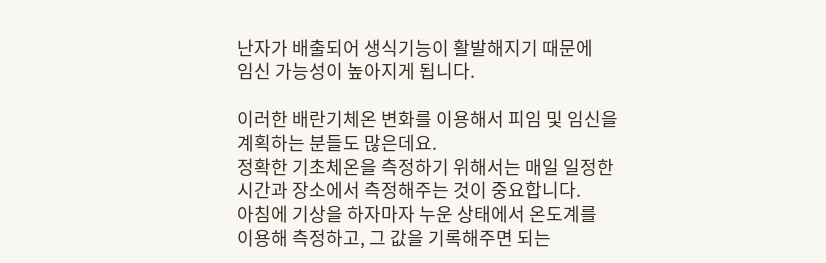난자가 배출되어 생식기능이 활발해지기 때문에
임신 가능성이 높아지게 됩니다.

이러한 배란기체온 변화를 이용해서 피임 및 임신을
계획하는 분들도 많은데요.
정확한 기초체온을 측정하기 위해서는 매일 일정한
시간과 장소에서 측정해주는 것이 중요합니다.
아침에 기상을 하자마자 누운 상태에서 온도계를
이용해 측정하고, 그 값을 기록해주면 되는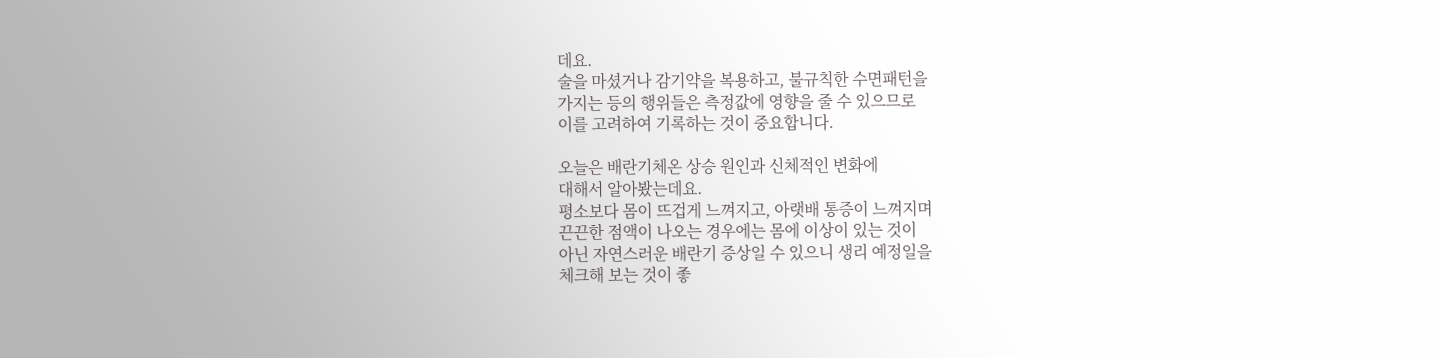데요.
술을 마셨거나 감기약을 복용하고, 불규칙한 수면패턴을
가지는 등의 행위들은 측정값에 영향을 줄 수 있으므로
이를 고려하여 기록하는 것이 중요합니다.

오늘은 배란기체온 상승 원인과 신체적인 변화에
대해서 알아봤는데요.
평소보다 몸이 뜨겁게 느껴지고, 아랫배 통증이 느껴지며
끈끈한 점액이 나오는 경우에는 몸에 이상이 있는 것이
아닌 자연스러운 배란기 증상일 수 있으니 생리 예정일을
체크해 보는 것이 좋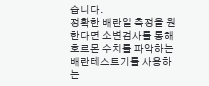습니다.
정확한 배란일 측정을 원한다면 소변검사를 통해
호르몬 수치를 파악하는 배란테스트기를 사용하는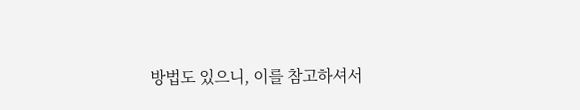방법도 있으니, 이를 참고하셔서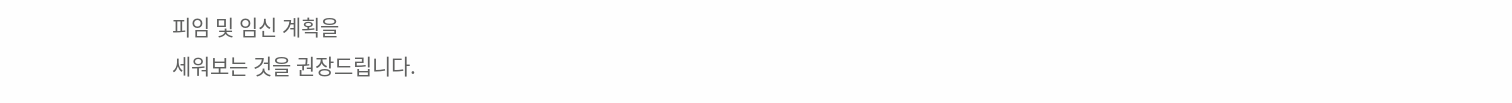피임 및 임신 계획을
세워보는 것을 권장드립니다.